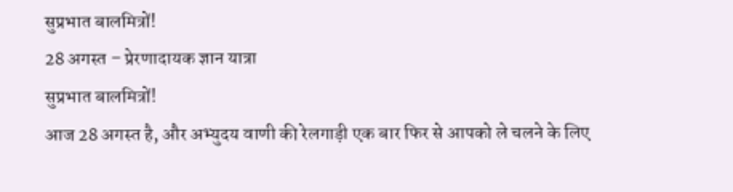सुप्रभात बालमित्रों!
28 अगस्त – प्रेरणादायक ज्ञान यात्रा
सुप्रभात बालमित्रों!
आज 28 अगस्त है, और अभ्युदय वाणी की रेलगाड़ी एक बार फिर से आपको ले चलने के लिए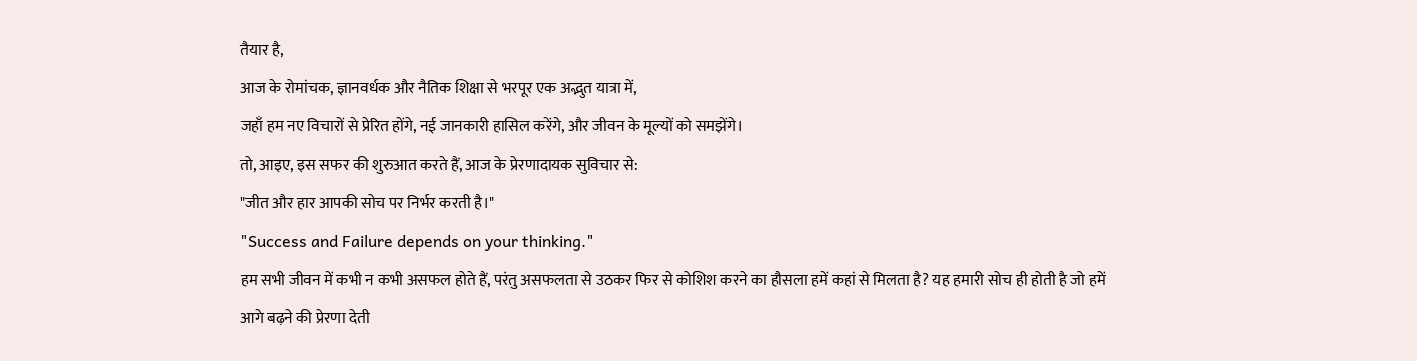तैयार है,
आज के रोमांचक, ज्ञानवर्धक और नैतिक शिक्षा से भरपूर एक अद्भुत यात्रा में,
जहाँ हम नए विचारों से प्रेरित होंगे, नई जानकारी हासिल करेंगे, और जीवन के मूल्यों को समझेंगे।
तो, आइए, इस सफर की शुरुआत करते हैं, आज के प्रेरणादायक सुविचार से:
"जीत और हार आपकी सोच पर निर्भर करती है।"
"Success and Failure depends on your thinking."
हम सभी जीवन में कभी न कभी असफल होते हैं, परंतु असफलता से उठकर फिर से कोशिश करने का हौसला हमें कहां से मिलता है? यह हमारी सोच ही होती है जो हमें आगे बढ़ने की प्रेरणा देती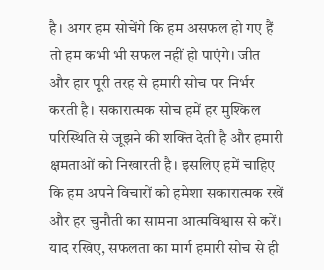है। अगर हम सोचेंगे कि हम असफल हो गए हैं तो हम कभी भी सफल नहीं हो पाएंगे। जीत और हार पूरी तरह से हमारी सोच पर निर्भर करती है। सकारात्मक सोच हमें हर मुश्किल परिस्थिति से जूझने की शक्ति देती है और हमारी क्षमताओं को निखारती है। इसलिए हमें चाहिए कि हम अपने विचारों को हमेशा सकारात्मक रखें और हर चुनौती का सामना आत्मविश्वास से करें। याद रखिए, सफलता का मार्ग हमारी सोच से ही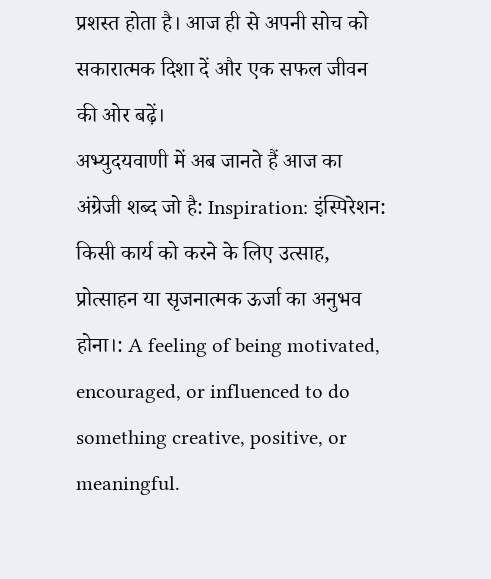प्रशस्त होता है। आज ही से अपनी सोच को सकारात्मक दिशा दें और एक सफल जीवन की ओर बढ़ें।
अभ्युदयवाणी में अब जानते हैं आज का अंग्रेजी शब्द जो है: Inspiration: इंस्पिरेशन: किसी कार्य को करने के लिए उत्साह, प्रोत्साहन या सृजनात्मक ऊर्जा का अनुभव होना।: A feeling of being motivated, encouraged, or influenced to do something creative, positive, or meaningful.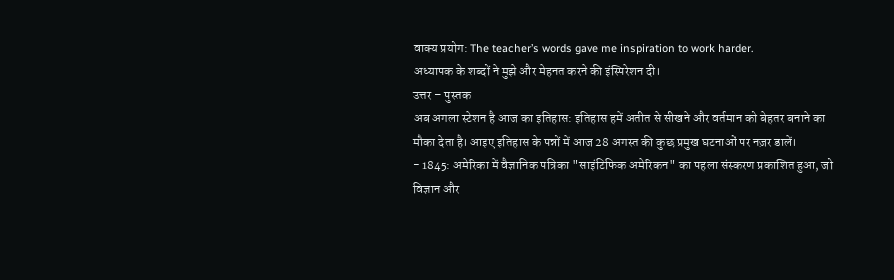वाक्य प्रयोग: The teacher’s words gave me inspiration to work harder.
अध्यापक के शब्दों ने मुझे और मेहनत करने की इंस्पिरेशन दी।
उत्तर – पुस्तक
अब अगला स्टेशन है आज का इतिहास: इतिहास हमें अतीत से सीखने और वर्तमान को बेहतर बनाने का मौका देता है। आइए इतिहास के पन्नों में आज 28 अगस्त की कुछ प्रमुख घटनाओं पर नज़र डालें।
- 1845: अमेरिका में वैज्ञानिक पत्रिका "साइंटिफिक अमेरिकन" का पहला संस्करण प्रकाशित हुआ, जो विज्ञान और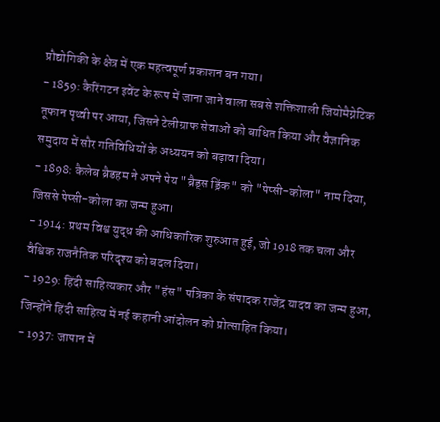प्रौद्योगिकी के क्षेत्र में एक महत्वपूर्ण प्रकाशन बन गया।
- 1859: कैरिंगटन इवेंट के रूप में जाना जाने वाला सबसे शक्तिशाली जियोमैग्नेटिक तूफान पृथ्वी पर आया, जिसने टेलीग्राफ सेवाओं को बाधित किया और वैज्ञानिक समुदाय में सौर गतिविधियों के अध्ययन को बढ़ावा दिया।
- 1898: कैलेब ब्रैडहम ने अपने पेय "ब्रैड्स ड्रिंक" को "पेप्सी-कोला" नाम दिया, जिससे पेप्सी-कोला का जन्म हुआ।
- 1914: प्रथम विश्व युद्ध की आधिकारिक शुरुआत हुई, जो 1918 तक चला और वैश्विक राजनैतिक परिदृश्य को बदल दिया।
- 1929: हिंदी साहित्यकार और "हंस" पत्रिका के संपादक राजेंद्र यादव का जन्म हुआ, जिन्होंने हिंदी साहित्य में नई कहानी आंदोलन को प्रोत्साहित किया।
- 1937: जापान में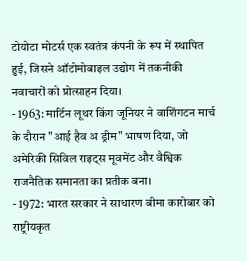टोयोटा मोटर्स एक स्वतंत्र कंपनी के रूप में स्थापित हुई, जिसने ऑटोमोबाइल उद्योग में तकनीकी नवाचारों को प्रोत्साहन दिया।
- 1963: मार्टिन लूथर किंग जूनियर ने वाशिंगटन मार्च के दौरान "आई हैव अ ड्रीम" भाषण दिया, जो अमेरिकी सिविल राइट्स मूवमेंट और वैश्विक राजनैतिक समानता का प्रतीक बना।
- 1972: भारत सरकार ने साधारण बीमा कारोबार को राष्ट्रीयकृत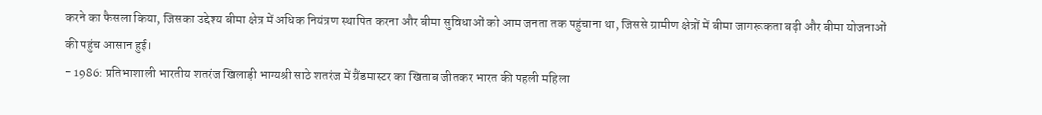करने का फैसला किया, जिसका उद्देश्य बीमा क्षेत्र में अधिक नियंत्रण स्थापित करना और बीमा सुविधाओं को आम जनता तक पहुंचाना था, जिससे ग्रामीण क्षेत्रों में बीमा जागरूकता बढ़ी और बीमा योजनाओं की पहुंच आसान हुई।
- 1986: प्रतिभाशाली भारतीय शतरंज खिलाड़ी भाग्यश्री साठे शतरंज में ग्रैंडमास्टर का खिताब जीतकर भारत की पहली महिला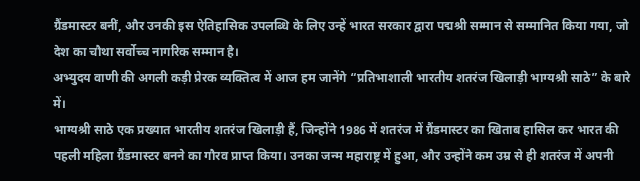ग्रैंडमास्टर बनीं, और उनकी इस ऐतिहासिक उपलब्धि के लिए उन्हें भारत सरकार द्वारा पद्मश्री सम्मान से सम्मानित किया गया, जो देश का चौथा सर्वोच्च नागरिक सम्मान है।
अभ्युदय वाणी की अगली कड़ी प्रेरक व्यक्तित्व में आज हम जानेंगे “प्रतिभाशाली भारतीय शतरंज खिलाड़ी भाग्यश्री साठे” के बारे में।
भाग्यश्री साठे एक प्रख्यात भारतीय शतरंज खिलाड़ी हैं, जिन्होंने 1986 में शतरंज में ग्रैंडमास्टर का खिताब हासिल कर भारत की पहली महिला ग्रैंडमास्टर बनने का गौरव प्राप्त किया। उनका जन्म महाराष्ट्र में हुआ, और उन्होंने कम उम्र से ही शतरंज में अपनी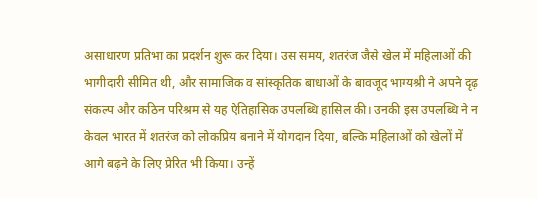असाधारण प्रतिभा का प्रदर्शन शुरू कर दिया। उस समय, शतरंज जैसे खेल में महिलाओं की भागीदारी सीमित थी, और सामाजिक व सांस्कृतिक बाधाओं के बावजूद भाग्यश्री ने अपने दृढ़ संकल्प और कठिन परिश्रम से यह ऐतिहासिक उपलब्धि हासिल की। उनकी इस उपलब्धि ने न केवल भारत में शतरंज को लोकप्रिय बनाने में योगदान दिया, बल्कि महिलाओं को खेलों में आगे बढ़ने के लिए प्रेरित भी किया। उन्हें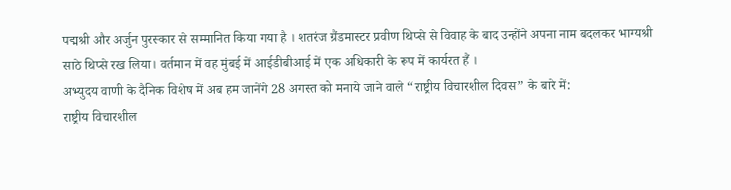पद्मश्री और अर्जुन पुरस्कार से सम्मानित किया गया है । शतरंज ग्रैंडमास्टर प्रवीण थिप्से से विवाह के बाद उन्होंने अपना नाम बदलकर भाग्यश्री साठे थिप्से रख लिया। वर्तमान में वह मुंबई में आईडीबीआई में एक अधिकारी के रूप में कार्यरत हैं ।
अभ्युदय वाणी के दैनिक विशेष में अब हम जानेंगे 28 अगस्त को मनाये जाने वाले “राष्ट्रीय विचारशील दिवस” के बारे में:
राष्ट्रीय विचारशील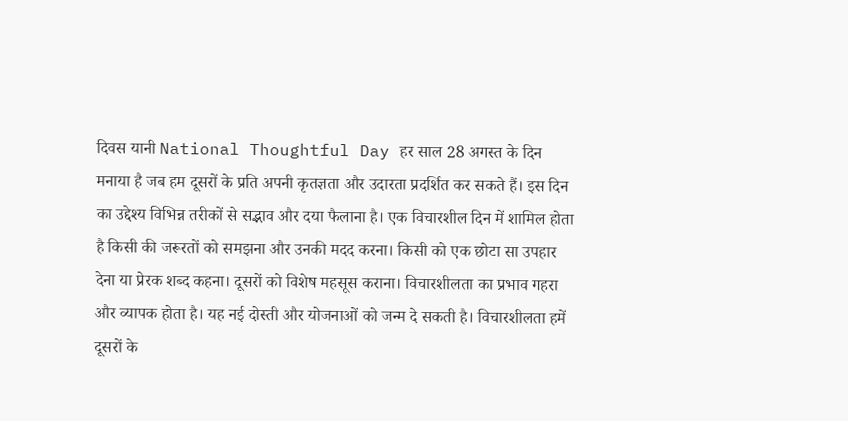दिवस यानी National Thoughtful Day हर साल 28 अगस्त के दिन मनाया है जब हम दूसरों के प्रति अपनी कृतज्ञता और उदारता प्रदर्शित कर सकते हैं। इस दिन का उद्देश्य विभिन्न तरीकों से सद्भाव और दया फैलाना है। एक विचारशील दिन में शामिल होता है किसी की जरूरतों को समझना और उनकी मदद करना। किसी को एक छोटा सा उपहार देना या प्रेरक शब्द कहना। दूसरों को विशेष महसूस कराना। विचारशीलता का प्रभाव गहरा और व्यापक होता है। यह नई दोस्ती और योजनाओं को जन्म दे सकती है। विचारशीलता हमें दूसरों के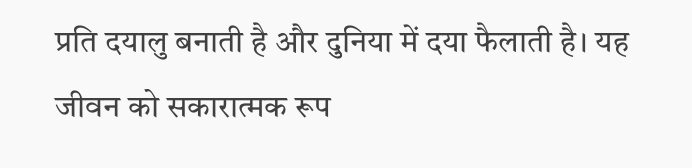प्रति दयालु बनाती है और दुनिया में दया फैलाती है। यह जीवन को सकारात्मक रूप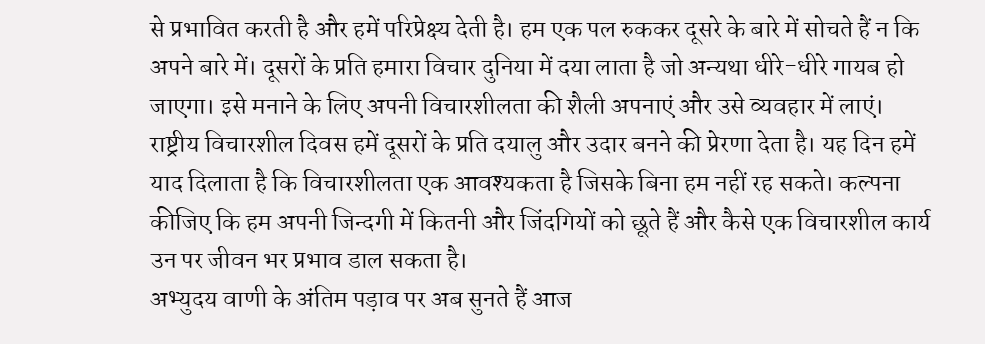से प्रभावित करती है और हमें परिप्रेक्ष्य देती है। हम एक पल रुककर दूसरे के बारे में सोचते हैं न कि अपने बारे में। दूसरों के प्रति हमारा विचार दुनिया में दया लाता है जो अन्यथा धीरे-धीरे गायब हो जाएगा। इसे मनाने के लिए अपनी विचारशीलता की शैली अपनाएं और उसे व्यवहार में लाएं। राष्ट्रीय विचारशील दिवस हमें दूसरों के प्रति दयालु और उदार बनने की प्रेरणा देता है। यह दिन हमें याद दिलाता है कि विचारशीलता एक आवश्यकता है जिसके बिना हम नहीं रह सकते। कल्पना कीजिए कि हम अपनी जिन्दगी में कितनी और जिंदगियों को छूते हैं और कैसे एक विचारशील कार्य उन पर जीवन भर प्रभाव डाल सकता है।
अभ्युदय वाणी के अंतिम पड़ाव पर अब सुनते हैं आज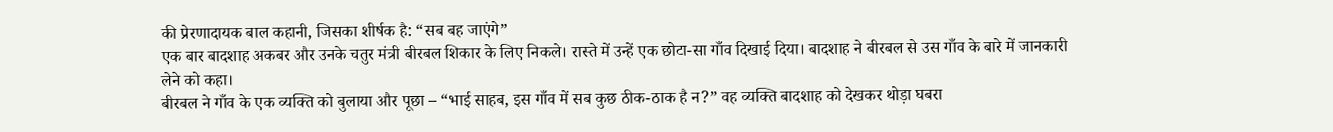की प्रेरणादायक बाल कहानी, जिसका शीर्षक है: “सब बह जाएंगे”
एक बार बादशाह अकबर और उनके चतुर मंत्री बीरबल शिकार के लिए निकले। रास्ते में उन्हें एक छोटा-सा गाँव दिखाई दिया। बादशाह ने बीरबल से उस गाँव के बारे में जानकारी लेने को कहा।
बीरबल ने गाँव के एक व्यक्ति को बुलाया और पूछा – “भाई साहब, इस गाँव में सब कुछ ठीक-ठाक है न?” वह व्यक्ति बादशाह को देखकर थोड़ा घबरा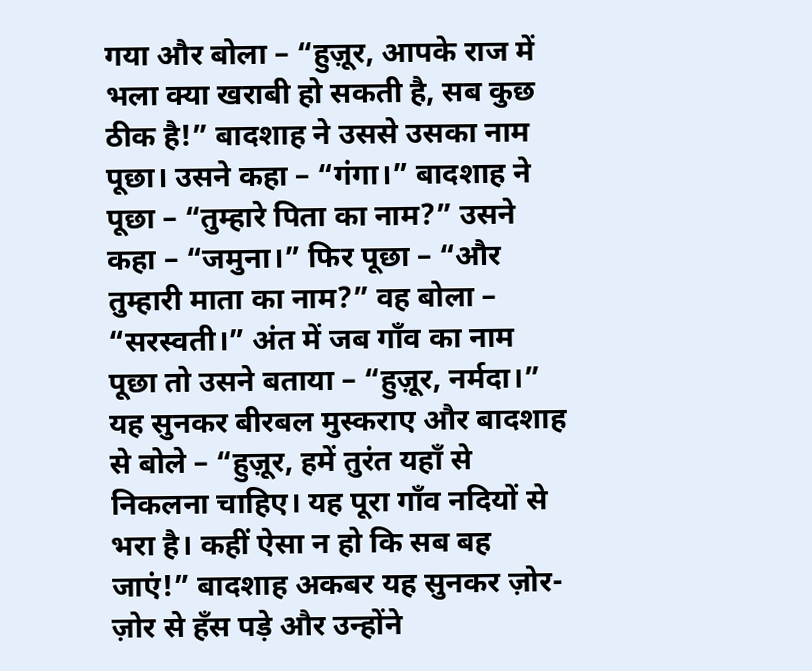गया और बोला – “हुज़ूर, आपके राज में भला क्या खराबी हो सकती है, सब कुछ ठीक है!” बादशाह ने उससे उसका नाम पूछा। उसने कहा – “गंगा।” बादशाह ने पूछा – “तुम्हारे पिता का नाम?” उसने कहा – “जमुना।” फिर पूछा – “और तुम्हारी माता का नाम?” वह बोला – “सरस्वती।” अंत में जब गाँव का नाम पूछा तो उसने बताया – “हुज़ूर, नर्मदा।”
यह सुनकर बीरबल मुस्कराए और बादशाह से बोले – “हुज़ूर, हमें तुरंत यहाँ से निकलना चाहिए। यह पूरा गाँव नदियों से भरा है। कहीं ऐसा न हो कि सब बह जाएं!” बादशाह अकबर यह सुनकर ज़ोर-ज़ोर से हँस पड़े और उन्होंने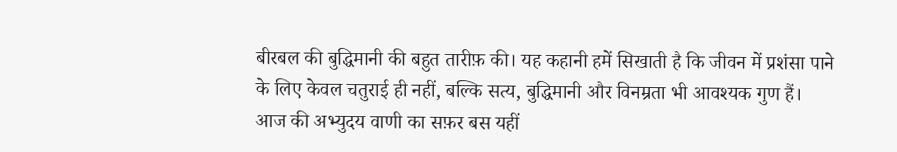बीरबल की बुद्धिमानी की बहुत तारीफ़ की। यह कहानी हमें सिखाती है कि जीवन में प्रशंसा पाने के लिए केवल चतुराई ही नहीं, बल्कि सत्य, बुद्धिमानी और विनम्रता भी आवश्यक गुण हैं।
आज की अभ्युदय वाणी का सफ़र बस यहीं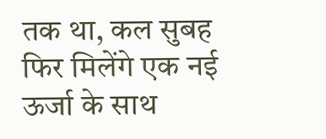तक था, कल सुबह फिर मिलेंगे एक नई ऊर्जा के साथ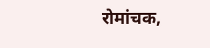रोमांचक,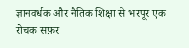ज्ञानवर्धक और नैतिक शिक्षा से भरपूर एक रोचक सफ़र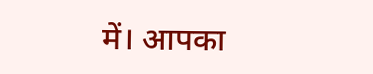में। आपका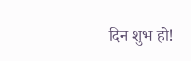दिन शुभ हो!